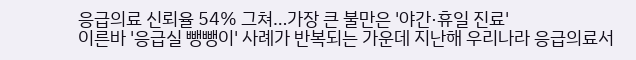응급의료 신뢰율 54% 그쳐…가장 큰 불만은 '야간·휴일 진료'
이른바 '응급실 뺑뺑이' 사례가 반복되는 가운데 지난해 우리나라 응급의료서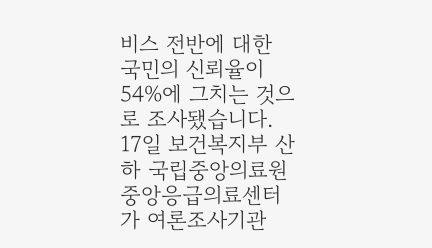비스 전반에 대한 국민의 신뢰율이 54%에 그치는 것으로 조사됐습니다. 17일 보건복지부 산하 국립중앙의료원 중앙응급의료센터가 여론조사기관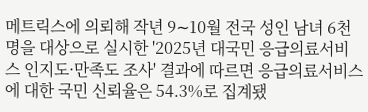메트릭스에 의뢰해 작년 9∼10월 전국 성인 남녀 6천 명을 대상으로 실시한 '2025년 대국민 응급의료서비스 인지도·만족도 조사' 결과에 따르면 응급의료서비스에 대한 국민 신뢰율은 54.3%로 집계됐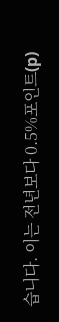습니다. 이는 전년보다 0.5%포인트(p)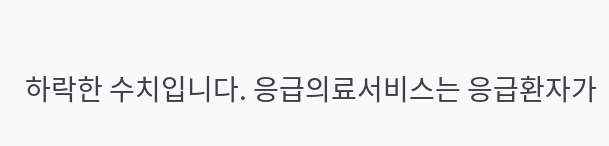하락한 수치입니다. 응급의료서비스는 응급환자가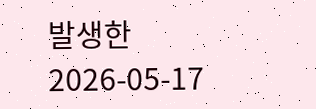발생한
2026-05-17